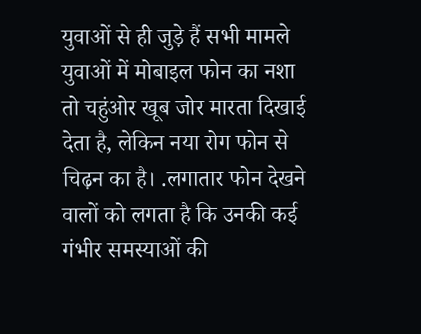युवाओं से ही जुड़े हैं सभी मामले
युवाओं में मोबाइल फोन का नशा तो चहुंओर खूब जोर मारता दिखाई देता है, लेकिन नया रोग फोन से चिढ़न का है। .लगातार फोन देखने वालों को लगता है कि उनकी कई गंभीर समस्याओं की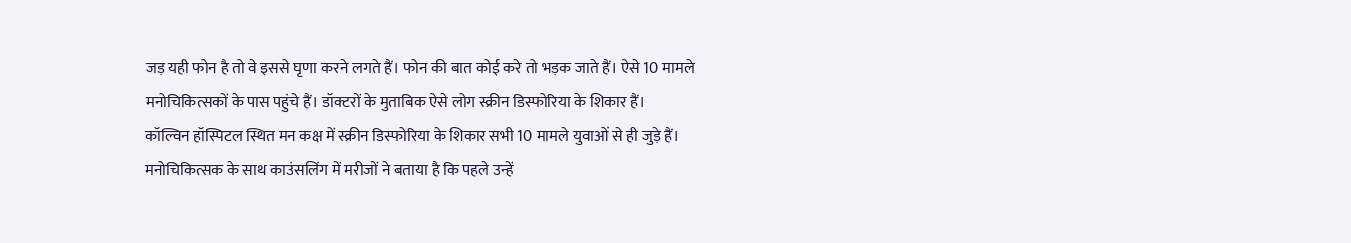जड़ यही फोन है तो वे इससे घृणा करने लगते हैं। फोन की बात कोई करे तो भड़क जाते हैं। ऐसे 10 मामले मनोचिकित्सकों के पास पहुंचे हैं। डॉक्टरों के मुताबिक ऐसे लोग स्क्रीन डिस्फोरिया के शिकार हैं।
कॉल्विन हॉस्पिटल स्थित मन कक्ष में स्क्रीन डिस्फोरिया के शिकार सभी 10 मामले युवाओं से ही जुड़े हैं। मनोचिकित्सक के साथ काउंसलिंग में मरीजों ने बताया है कि पहले उन्हें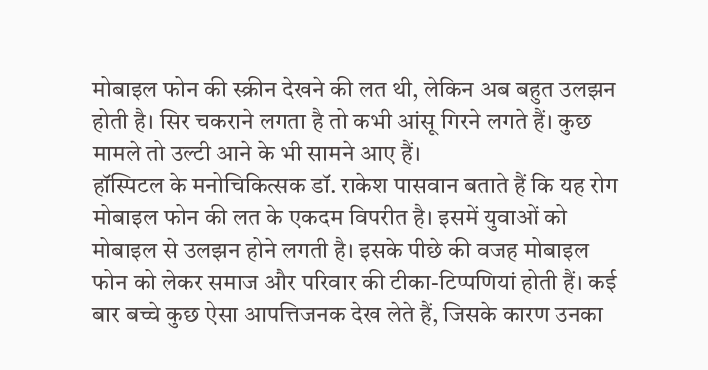मोबाइल फोन की स्क्रीन देखने की लत थी, लेकिन अब बहुत उलझन होती है। सिर चकराने लगता है तो कभी आंसू गिरने लगते हैं। कुछ मामले तो उल्टी आने के भी सामने आए हैं।
हॉस्पिटल के मनोचिकित्सक डॉ. राकेश पासवान बताते हैं कि यह रोग मोबाइल फोन की लत के एकदम विपरीत है। इसमें युवाओं को मोबाइल से उलझन होने लगती है। इसके पीछे की वजह मोबाइल फोन को लेकर समाज और परिवार की टीका-टिप्पणियां होती हैं। कई बार बच्चे कुछ ऐसा आपत्तिजनक देख लेते हैं, जिसके कारण उनका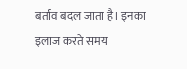बर्ताव बदल जाता है। इनका इलाज करते समय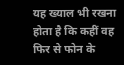यह ख्याल भी रखना होता है कि कहीं वह फिर से फोन के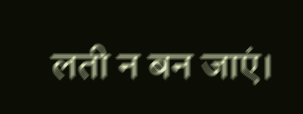लती न बन जाएं।